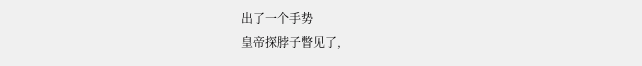出了一个手势
皇帝探脖子瞥见了,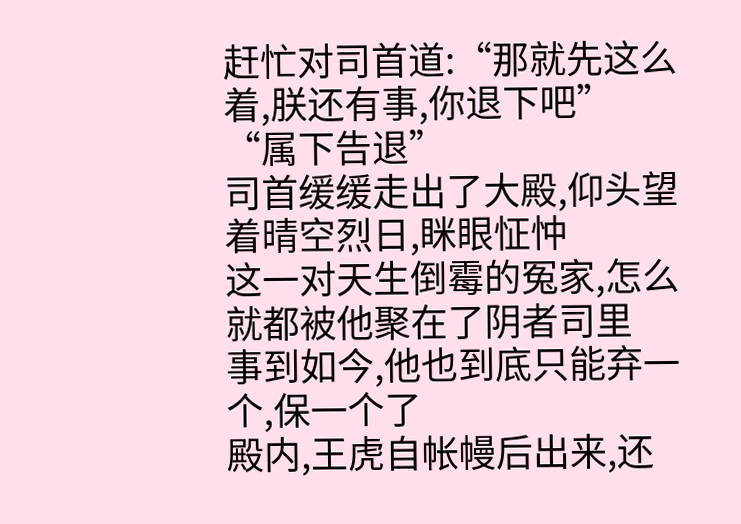赶忙对司首道:“那就先这么着,朕还有事,你退下吧”
“属下告退”
司首缓缓走出了大殿,仰头望着晴空烈日,眯眼怔忡
这一对天生倒霉的冤家,怎么就都被他聚在了阴者司里
事到如今,他也到底只能弃一个,保一个了
殿内,王虎自帐幔后出来,还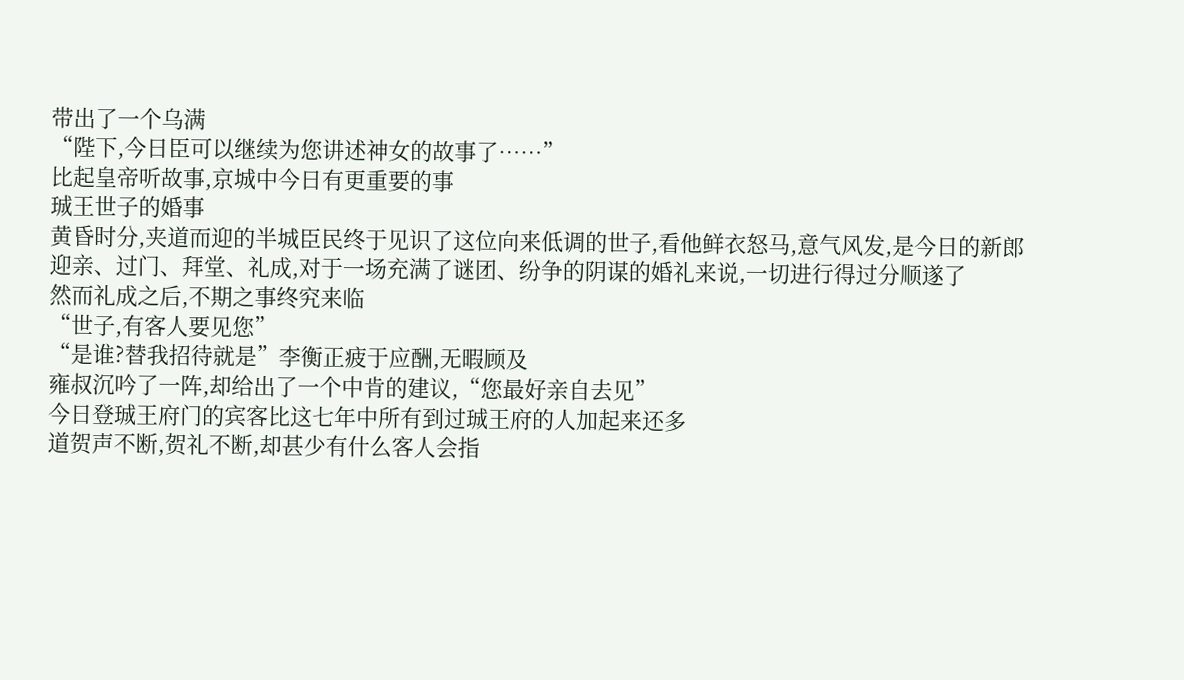带出了一个乌满
“陛下,今日臣可以继续为您讲述神女的故事了……”
比起皇帝听故事,京城中今日有更重要的事
珹王世子的婚事
黄昏时分,夹道而迎的半城臣民终于见识了这位向来低调的世子,看他鲜衣怒马,意气风发,是今日的新郎
迎亲、过门、拜堂、礼成,对于一场充满了谜团、纷争的阴谋的婚礼来说,一切进行得过分顺遂了
然而礼成之后,不期之事终究来临
“世子,有客人要见您”
“是谁?替我招待就是”李衡正疲于应酬,无暇顾及
雍叔沉吟了一阵,却给出了一个中肯的建议,“您最好亲自去见”
今日登珹王府门的宾客比这七年中所有到过珹王府的人加起来还多
道贺声不断,贺礼不断,却甚少有什么客人会指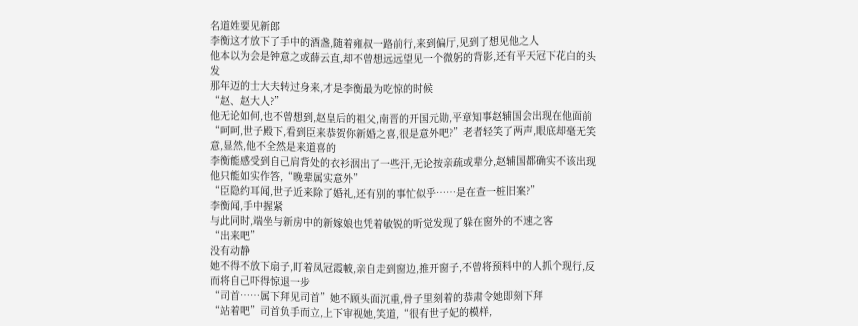名道姓要见新郎
李衡这才放下了手中的酒盏,随着雍叔一路前行,来到偏厅,见到了想见他之人
他本以为会是钟意之或薛云直,却不曾想远远望见一个微躬的背影,还有平天冠下花白的头发
那年迈的士大夫转过身来,才是李衡最为吃惊的时候
“赵、赵大人?”
他无论如何,也不曾想到,赵皇后的祖父,南晋的开国元勋,平章知事赵辅国会出现在他面前
“呵呵,世子殿下,看到臣来恭贺你新婚之喜,很是意外吧?”老者轻笑了两声,眼底却毫无笑意,显然,他不全然是来道喜的
李衡能感受到自己肩背处的衣衫洇出了一些汗,无论按亲疏或辈分,赵辅国都确实不该出现
他只能如实作答,“晚辈属实意外”
“臣隐约耳闻,世子近来除了婚礼,还有别的事忙似乎……是在查一桩旧案?”
李衡闻,手中握紧
与此同时,端坐与新房中的新嫁娘也凭着敏锐的听觉发现了躲在窗外的不速之客
“出来吧”
没有动静
她不得不放下扇子,盯着凤冠霞帔,亲自走到窗边,推开窗子,不曾将预料中的人抓个现行,反而将自己吓得惊退一步
“司首……属下拜见司首”她不顾头面沉重,骨子里刻着的恭肃令她即刻下拜
“站着吧”司首负手而立,上下审视她,笑道,“很有世子妃的模样,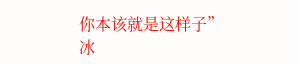你本该就是这样子”
冰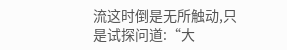流这时倒是无所触动,只是试探问道:“大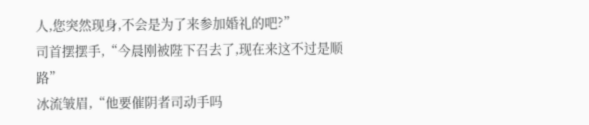人,您突然现身,不会是为了来参加婚礼的吧?”
司首摆摆手,“今晨刚被陛下召去了,现在来这不过是顺路”
冰流皱眉,“他要催阴者司动手吗